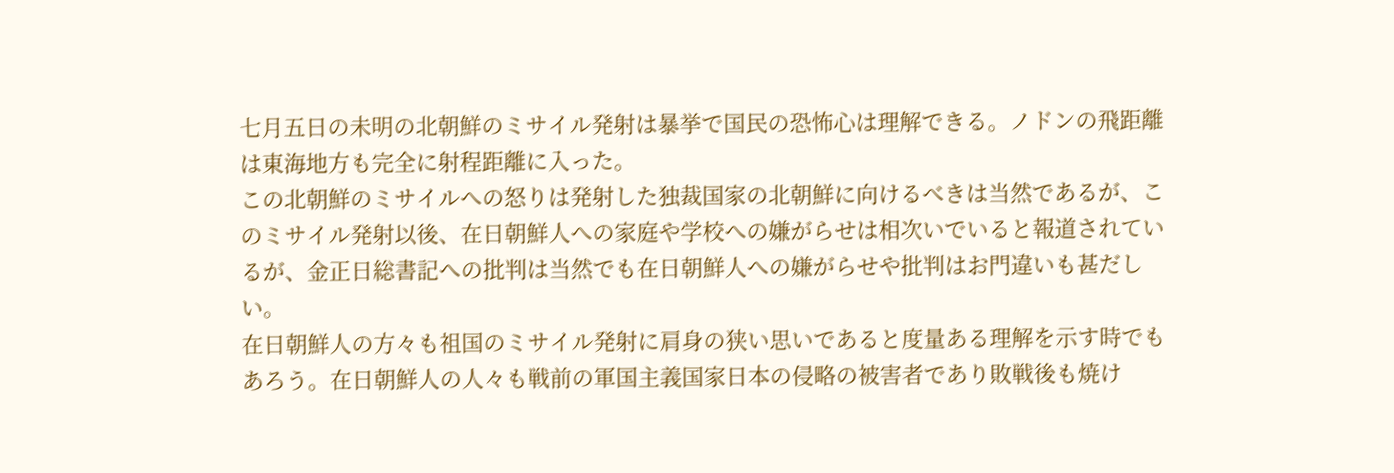七月五日の未明の北朝鮮のミサイル発射は暴挙で国民の恐怖心は理解できる。ノドンの飛距離は東海地方も完全に射程距離に入った。
この北朝鮮のミサイルへの怒りは発射した独裁国家の北朝鮮に向けるべきは当然であるが、このミサイル発射以後、在日朝鮮人への家庭や学校への嫌がらせは相次いでいると報道されているが、金正日総書記への批判は当然でも在日朝鮮人への嫌がらせや批判はお門違いも甚だしい。
在日朝鮮人の方々も祖国のミサイル発射に肩身の狭い思いであると度量ある理解を示す時でもあろう。在日朝鮮人の人々も戦前の軍国主義国家日本の侵略の被害者であり敗戦後も焼け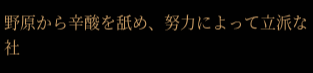野原から辛酸を舐め、努力によって立派な社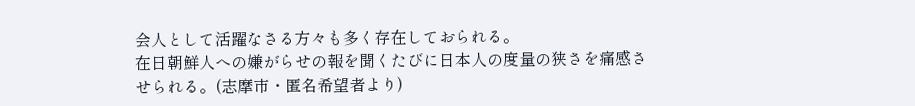会人として活躍なさる方々も多く存在しておられる。
在日朝鮮人への嫌がらせの報を聞くたびに日本人の度量の狭さを痛感させられる。(志摩市・匿名希望者より)